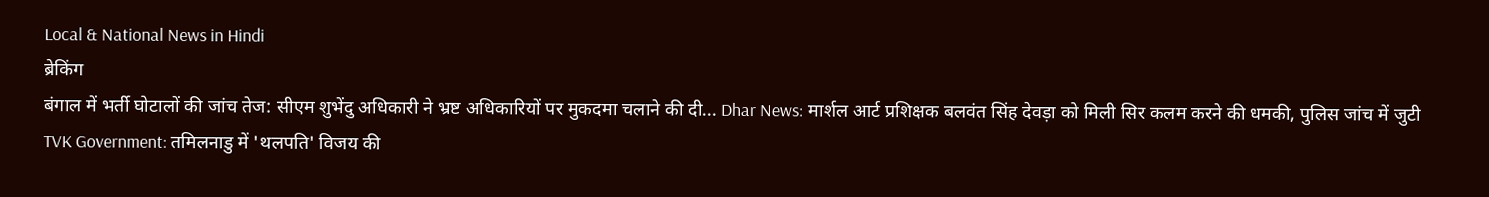Local & National News in Hindi
ब्रेकिंग
बंगाल में भर्ती घोटालों की जांच तेज: सीएम शुभेंदु अधिकारी ने भ्रष्ट अधिकारियों पर मुकदमा चलाने की दी... Dhar News: मार्शल आर्ट प्रशिक्षक बलवंत सिंह देवड़ा को मिली सिर कलम करने की धमकी, पुलिस जांच में जुटी TVK Government: तमिलनाडु में 'थलपति' विजय की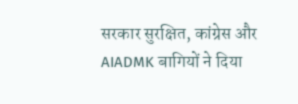सरकार सुरक्षित, कांग्रेस और AIADMK बागियों ने दिया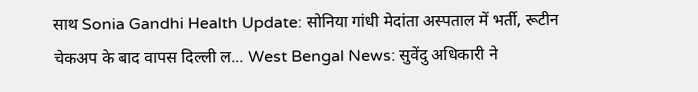साथ Sonia Gandhi Health Update: सोनिया गांधी मेदांता अस्पताल में भर्ती, रूटीन चेकअप के बाद वापस दिल्ली ल... West Bengal News: सुवेंदु अधिकारी ने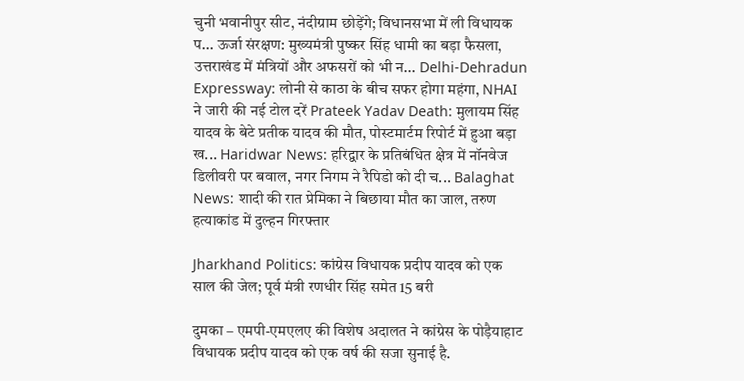चुनी भवानीपुर सीट, नंदीग्राम छोड़ेंगे; विधानसभा में ली विधायक प... ऊर्जा संरक्षण: मुख्यमंत्री पुष्कर सिंह धामी का बड़ा फैसला, उत्तराखंड में मंत्रियों और अफसरों को भी न... Delhi-Dehradun Expressway: लोनी से काठा के बीच सफर होगा महंगा, NHAI ने जारी की नई टोल दरें Prateek Yadav Death: मुलायम सिंह यादव के बेटे प्रतीक यादव की मौत, पोस्टमार्टम रिपोर्ट में हुआ बड़ा ख... Haridwar News: हरिद्वार के प्रतिबंधित क्षेत्र में नॉनवेज डिलीवरी पर बवाल, नगर निगम ने रैपिडो को दी च... Balaghat News: शादी की रात प्रेमिका ने बिछाया मौत का जाल, तरुण हत्याकांड में दुल्हन गिरफ्तार

Jharkhand Politics: कांग्रेस विधायक प्रदीप यादव को एक साल की जेल; पूर्व मंत्री रणधीर सिंह समेत 15 बरी

दुमका – एमपी-एमएलए की विशेष अदालत ने कांग्रेस के पोड़ैयाहाट विधायक प्रदीप यादव को एक वर्ष की सजा सुनाई है.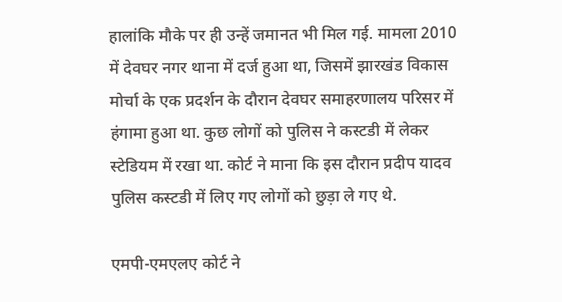हालांकि मौके पर ही उन्हें जमानत भी मिल गई. मामला 2010 में देवघर नगर थाना में दर्ज हुआ था, जिसमें झारखंड विकास मोर्चा के एक प्रदर्शन के दौरान देवघर समाहरणालय परिसर में हंगामा हुआ था. कुछ लोगों को पुलिस ने कस्टडी में लेकर स्टेडियम में रखा था. कोर्ट ने माना कि इस दौरान प्रदीप यादव पुलिस कस्टडी में लिए गए लोगों को छुड़ा ले गए थे.

एमपी-एमएलए कोर्ट ने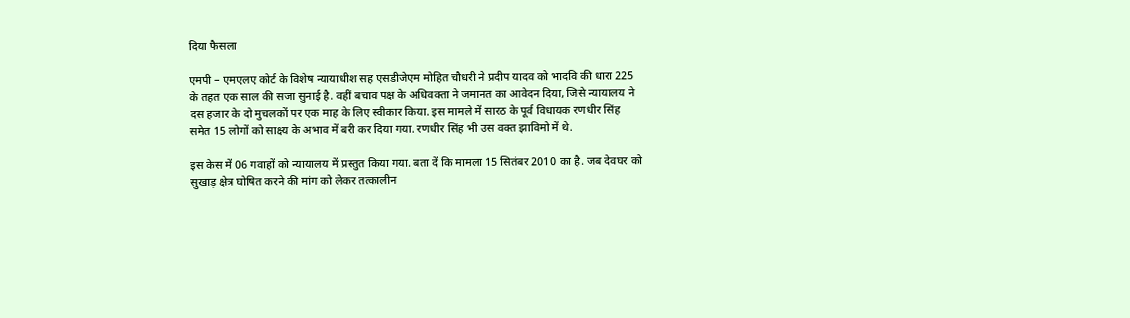दिया फैसला

एमपी – एमएलए कोर्ट के विशेष न्यायाधीश सह एसडीजेएम मोहित चौधरी ने प्रदीप यादव को भादवि की धारा 225 के तहत एक साल की सजा सुनाई है. वहीं बचाव पक्ष के अधिवक्ता ने जमानत का आवेदन दिया, जिसे न्यायालय ने दस हजार के दो मुचलकों पर एक माह के लिए स्वीकार किया. इस मामले में सारठ के पूर्व विधायक रणधीर सिंह समेत 15 लोगों को साक्ष्य के अभाव में बरी कर दिया गया. रणधीर सिंह भी उस वक्त झाविमो में थे.

इस केस में 06 गवाहों को न्यायालय में प्रस्तुत किया गया. बता दें कि मामला 15 सितंबर 2010 का है. जब देवघर को सुखाड़ क्षेत्र घोषित करने की मांग को लेकर तत्कालीन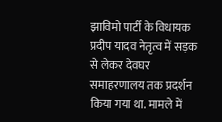झाविमो पार्टी के विधायक प्रदीप यादव नेतृत्व में सड़क से लेकर देवघर समाहरणालय तक प्रदर्शन किया गया था. मामले में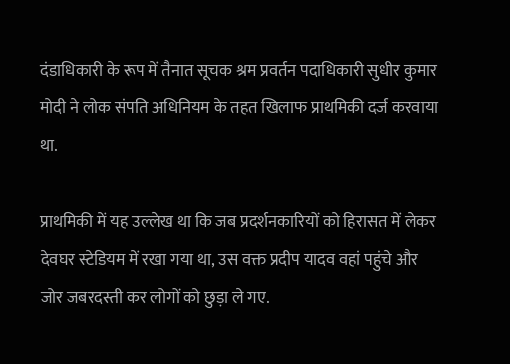दंडाधिकारी के रूप में तैनात सूचक श्रम प्रवर्तन पदाधिकारी सुधीर कुमार मोदी ने लोक संपति अधिनियम के तहत खिलाफ प्राथमिकी दर्ज करवाया था.

प्राथमिकी में यह उल्लेख था कि जब प्रदर्शनकारियों को हिरासत में लेकर देवघर स्टेडियम में रखा गया था, उस वक्त प्रदीप यादव वहां पहुंचे और जोर जबरदस्ती कर लोगों को छुड़ा ले गए.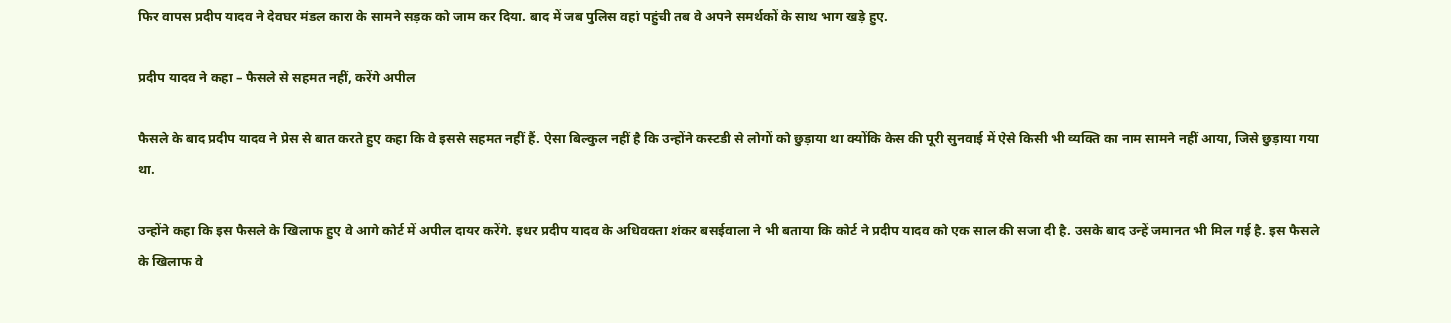फिर वापस प्रदीप यादव ने देवघर मंडल कारा के सामने सड़क को जाम कर दिया. बाद में जब पुलिस वहां पहुंची तब वे अपने समर्थकों के साथ भाग खड़े हुए.

प्रदीप यादव ने कहा – फैसले से सहमत नहीं, करेंगे अपील

फैसले के बाद प्रदीप यादव ने प्रेस से बात करते हुए कहा कि वे इससे सहमत नहीं हैं. ऐसा बिल्कुल नहीं है कि उन्होंने कस्टडी से लोगों को छुड़ाया था क्योंकि केस की पूरी सुनवाई में ऐसे किसी भी व्यक्ति का नाम सामने नहीं आया, जिसे छुड़ाया गया था.

उन्होंने कहा कि इस फैसले के खिलाफ हुए वे आगे कोर्ट में अपील दायर करेंगे. इधर प्रदीप यादव के अधिवक्ता शंकर बसईवाला ने भी बताया कि कोर्ट ने प्रदीप यादव को एक साल की सजा दी है. उसके बाद उन्हें जमानत भी मिल गई है. इस फैसले के खिलाफ वे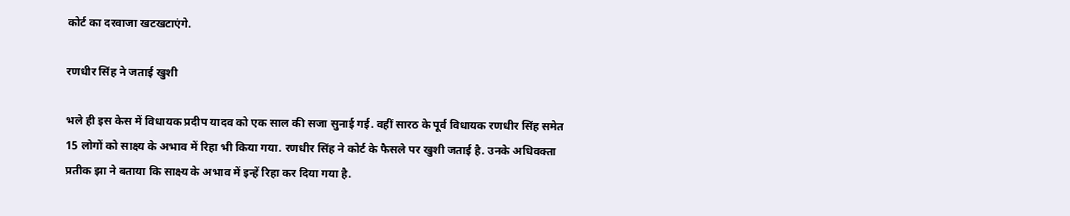कोर्ट का दरवाजा खटखटाएंगे.

रणधीर सिंह ने जताई खुशी

भले ही इस केस में विधायक प्रदीप यादव को एक साल की सजा सुनाई गई. वहीं सारठ के पूर्व विधायक रणधीर सिंह समेत 15 लोगों को साक्ष्य के अभाव में रिहा भी किया गया. रणधीर सिंह ने कोर्ट के फैसले पर खुशी जताई है. उनके अधिवक्ता प्रतीक झा ने बताया कि साक्ष्य के अभाव में इन्हें रिहा कर दिया गया है.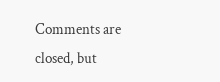Comments are closed, but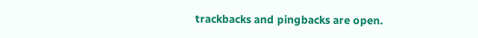trackbacks and pingbacks are open.